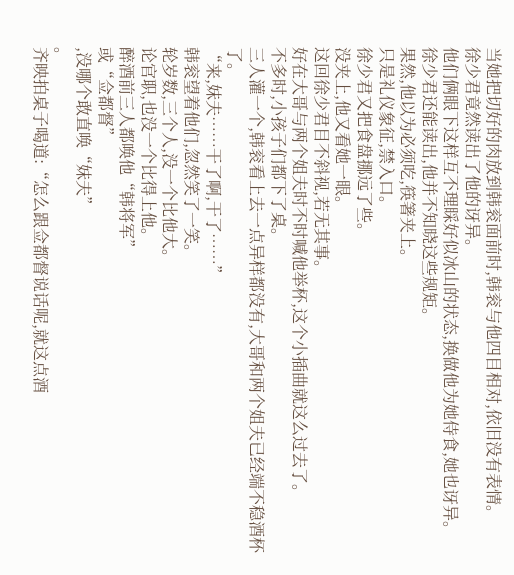当她把切好的肉放到韩衮面前时,韩衮与他四目相对,依旧没有表情。
徐少君竟然读出了他的讶异。
他们俩眼下这样互不理睬好似冰山的状态,换做他为她侍食,她也讶异。
徐少君还能读出,他并不知晓这些规矩。
果然,他以为必须吃,筷箸夹上。
只是礼仪象征,禁入口。
徐少君又把食盘挪远了些。
没夹上,他又看她一眼。
这回徐少君目不斜视,若无其事。
好在大哥与两个姐夫时不时喊他举杯,这个小插曲就这么过去了。
不多时,小孩子们都下了桌。
三人灌一个,韩衮看上去一点异样都没有,大哥和两个姐夫已经端不稳酒杯了。
“来,妹夫……干了啊,干了……”
韩衮望着他们,忽然笑了一笑。
轮岁数,三个人,没一个比他大。
论官职,也没一个比得上他。
醉酒前三人都唤他“韩将军”
或“佥都督”
,没哪个敢直唤“妹夫”
。
齐映拍桌子喝道:“怎么跟佥都督说话呢,就这点酒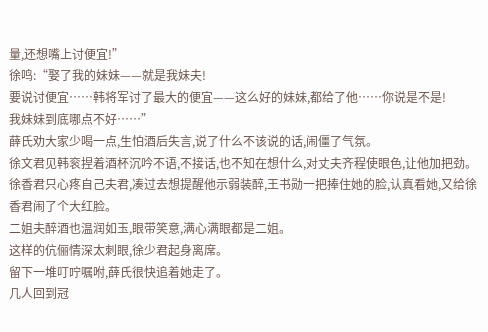量,还想嘴上讨便宜!”
徐鸣:“娶了我的妹妹——就是我妹夫!
要说讨便宜……韩将军讨了最大的便宜——这么好的妹妹,都给了他……你说是不是!
我妹妹到底哪点不好……”
薛氏劝大家少喝一点,生怕酒后失言,说了什么不该说的话,闹僵了气氛。
徐文君见韩衮捏着酒杯沉吟不语,不接话,也不知在想什么,对丈夫齐程使眼色,让他加把劲。
徐香君只心疼自己夫君,凑过去想提醒他示弱装醉,王书勋一把捧住她的脸,认真看她,又给徐香君闹了个大红脸。
二姐夫醉酒也温润如玉,眼带笑意,满心满眼都是二姐。
这样的伉俪情深太刺眼,徐少君起身离席。
留下一堆叮咛嘱咐,薛氏很快追着她走了。
几人回到冠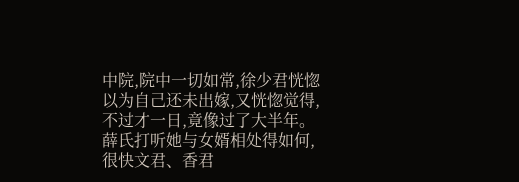中院,院中一切如常,徐少君恍惚以为自己还未出嫁,又恍惚觉得,不过才一日,竟像过了大半年。
薛氏打听她与女婿相处得如何,很快文君、香君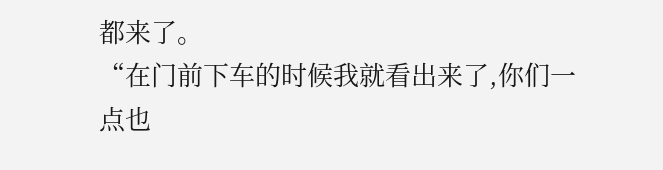都来了。
“在门前下车的时候我就看出来了,你们一点也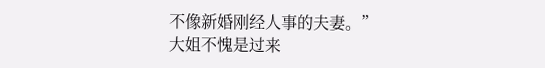不像新婚刚经人事的夫妻。”
大姐不愧是过来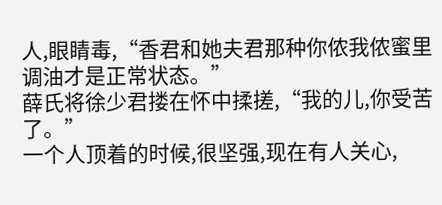人,眼睛毒,“香君和她夫君那种你侬我侬蜜里调油才是正常状态。”
薛氏将徐少君搂在怀中揉搓,“我的儿,你受苦了。”
一个人顶着的时候,很坚强,现在有人关心,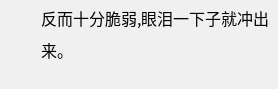反而十分脆弱,眼泪一下子就冲出来。